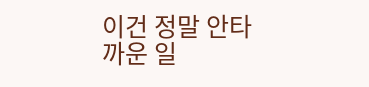이건 정말 안타까운 일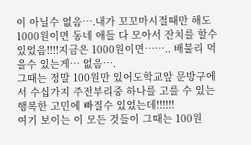이 아닐수 없음….내가 꼬꼬마시절때만 해도 1000원이면 동네 애들 다 모아서 잔치를 할수 있었음!!!!지금은 1000원이면…….. 배불리 먹을수 있는게… 없음….
그때는 정말 100원만 있어도학교앞 문방구에서 수십가지 주전부리중 하나를 고를 수 있는행복한 고민에 빠질수 있었는데!!!!!!
여기 보이는 이 모든 것들이 그때는 100원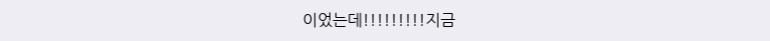이었는데!!!!!!!!!지금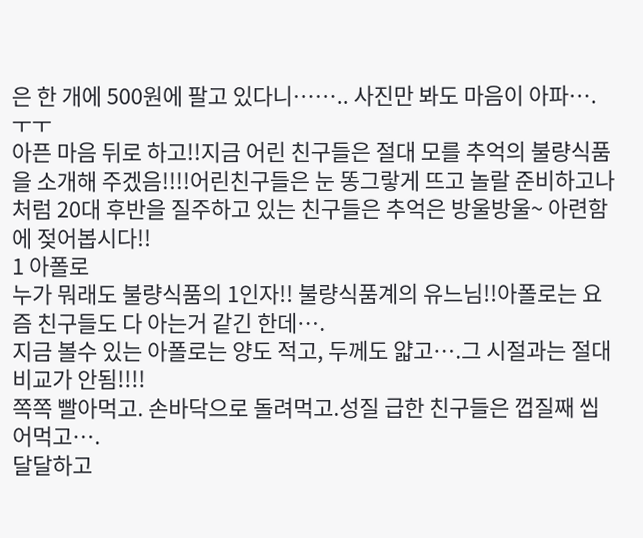은 한 개에 500원에 팔고 있다니…….. 사진만 봐도 마음이 아파…. ㅜㅜ
아픈 마음 뒤로 하고!!지금 어린 친구들은 절대 모를 추억의 불량식품을 소개해 주겠음!!!!어린친구들은 눈 똥그랗게 뜨고 놀랄 준비하고나처럼 20대 후반을 질주하고 있는 친구들은 추억은 방울방울~ 아련함에 젖어봅시다!!
1 아폴로
누가 뭐래도 불량식품의 1인자!! 불량식품계의 유느님!!아폴로는 요즘 친구들도 다 아는거 같긴 한데….
지금 볼수 있는 아폴로는 양도 적고, 두께도 얇고….그 시절과는 절대 비교가 안됨!!!!
쪽쪽 빨아먹고. 손바닥으로 돌려먹고.성질 급한 친구들은 껍질째 씹어먹고….
달달하고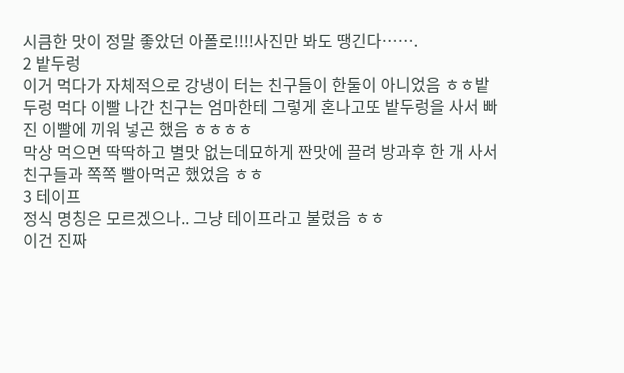시큼한 맛이 정말 좋았던 아폴로!!!!사진만 봐도 땡긴다…….
2 밭두렁
이거 먹다가 자체적으로 강냉이 터는 친구들이 한둘이 아니었음 ㅎㅎ밭두렁 먹다 이빨 나간 친구는 엄마한테 그렇게 혼나고또 밭두렁을 사서 빠진 이빨에 끼워 넣곤 했음 ㅎㅎㅎㅎ
막상 먹으면 딱딱하고 별맛 없는데묘하게 짠맛에 끌려 방과후 한 개 사서 친구들과 쪽쪽 빨아먹곤 했었음 ㅎㅎ
3 테이프
정식 명칭은 모르겠으나.. 그냥 테이프라고 불렸음 ㅎㅎ
이건 진짜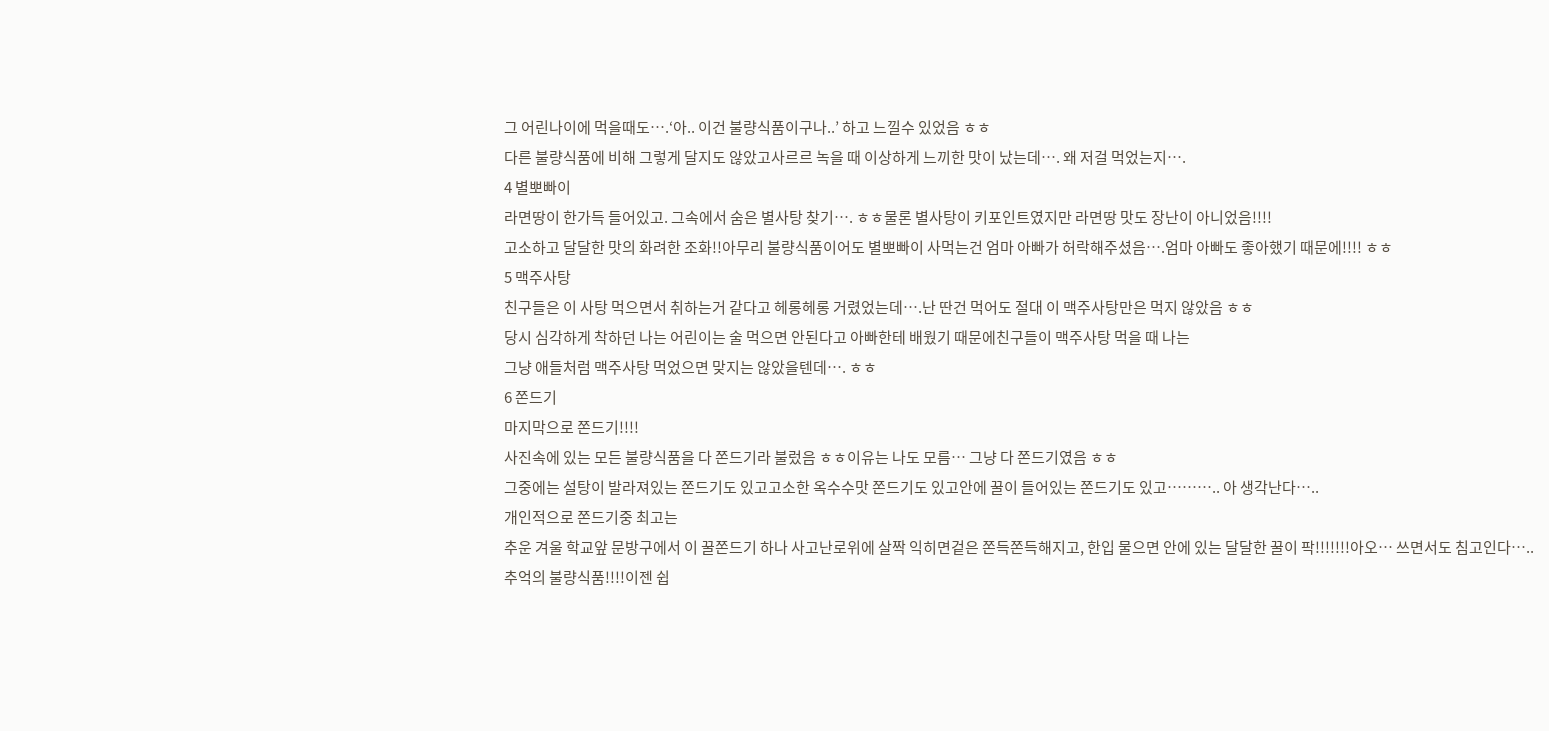그 어린나이에 먹을때도….‘아.. 이건 불량식품이구나..’ 하고 느낄수 있었음 ㅎㅎ
다른 불량식품에 비해 그렇게 달지도 않았고사르르 녹을 때 이상하게 느끼한 맛이 났는데…. 왜 저걸 먹었는지….
4 별뽀빠이
라면땅이 한가득 들어있고. 그속에서 숨은 별사탕 찾기…. ㅎㅎ물론 별사탕이 키포인트였지만 라면땅 맛도 장난이 아니었음!!!!
고소하고 달달한 맛의 화려한 조화!!아무리 불량식품이어도 별뽀빠이 사먹는건 엄마 아빠가 허락해주셨음….엄마 아빠도 좋아했기 때문에!!!! ㅎㅎ
5 맥주사탕
친구들은 이 사탕 먹으면서 취하는거 같다고 헤롱헤롱 거렸었는데….난 딴건 먹어도 절대 이 맥주사탕만은 먹지 않았음 ㅎㅎ
당시 심각하게 착하던 나는 어린이는 술 먹으면 안된다고 아빠한테 배웠기 때문에친구들이 맥주사탕 먹을 때 나는
그냥 애들처럼 맥주사탕 먹었으면 맞지는 않았을텐데…. ㅎㅎ
6 쫀드기
마지막으로 쫀드기!!!!
사진속에 있는 모든 불량식품을 다 쫀드기라 불렀음 ㅎㅎ이유는 나도 모름… 그냥 다 쫀드기였음 ㅎㅎ
그중에는 설탕이 발라져있는 쫀드기도 있고고소한 옥수수맛 쫀드기도 있고안에 꿀이 들어있는 쫀드기도 있고……….. 아 생각난다…..
개인적으로 쫀드기중 최고는
추운 겨울 학교앞 문방구에서 이 꿀쫀드기 하나 사고난로위에 살짝 익히면겉은 쫀득쫀득해지고, 한입 물으면 안에 있는 달달한 꿀이 팍!!!!!!!아오… 쓰면서도 침고인다…..
추억의 불량식품!!!!이젠 쉽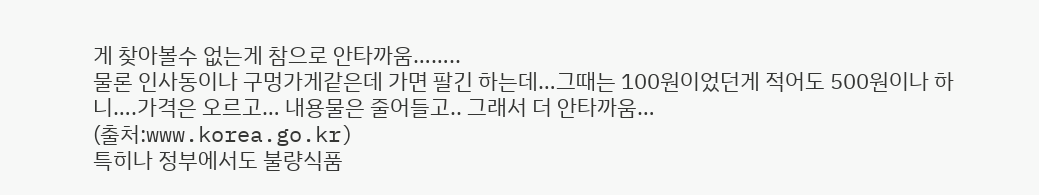게 찾아볼수 없는게 참으로 안타까움……..
물론 인사동이나 구멍가게같은데 가면 팔긴 하는데…그때는 100원이었던게 적어도 500원이나 하니….가격은 오르고… 내용물은 줄어들고.. 그래서 더 안타까움…
(출처:www.korea.go.kr)
특히나 정부에서도 불량식품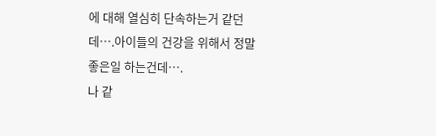에 대해 열심히 단속하는거 같던데….아이들의 건강을 위해서 정말 좋은일 하는건데….
나 같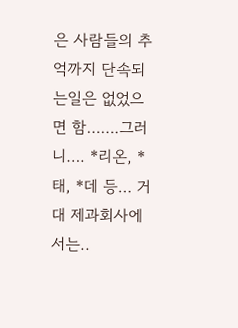은 사람들의 추억까지 단속되는일은 없었으면 함…….그러니…. *리온, *태, *데 등… 거대 제과회사에서는..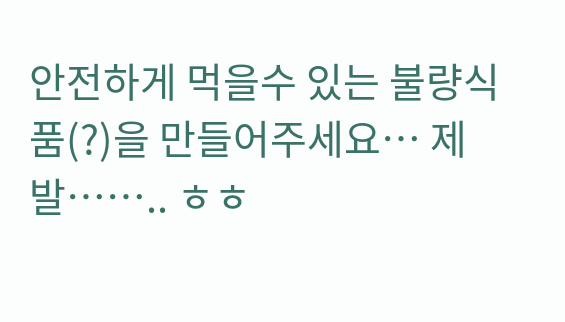안전하게 먹을수 있는 불량식품(?)을 만들어주세요… 제발…….. ㅎㅎ